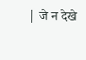| जे न देखे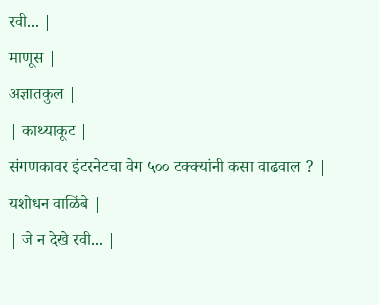रवी... |
माणूस |
अज्ञातकुल |
| काथ्याकूट |
संगणकावर इंटरनेटचा वेग ५०० टक्क्यांनी कसा वाढवाल ? |
यशोधन वाळिंबे |
| जे न देखे रवी... |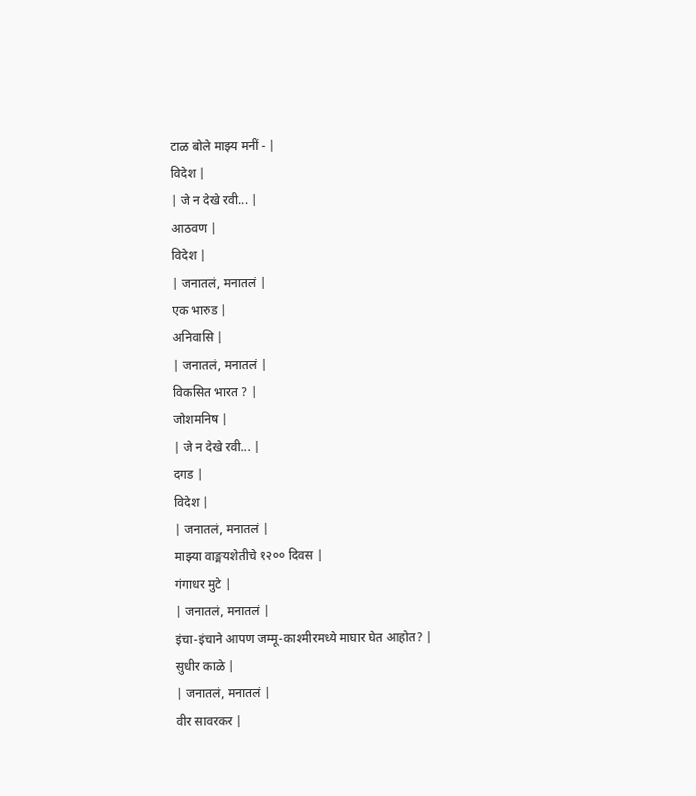टाळ बोले माझ्य मनीं - |
विदेश |
| जे न देखे रवी... |
आठवण |
विदेश |
| जनातलं, मनातलं |
एक भारुड |
अनिवासि |
| जनातलं, मनातलं |
विकसित भारत ? |
जोशमनिष |
| जे न देखे रवी... |
दगड |
विदेश |
| जनातलं, मनातलं |
माझ्या वाङ्मयशेतीचे १२०० दिवस |
गंगाधर मुटे |
| जनातलं, मनातलं |
इंचा-इंचाने आपण जम्मू-काश्मीरमध्ये माघार घेत आहोत? |
सुधीर काळे |
| जनातलं, मनातलं |
वीर सावरकर |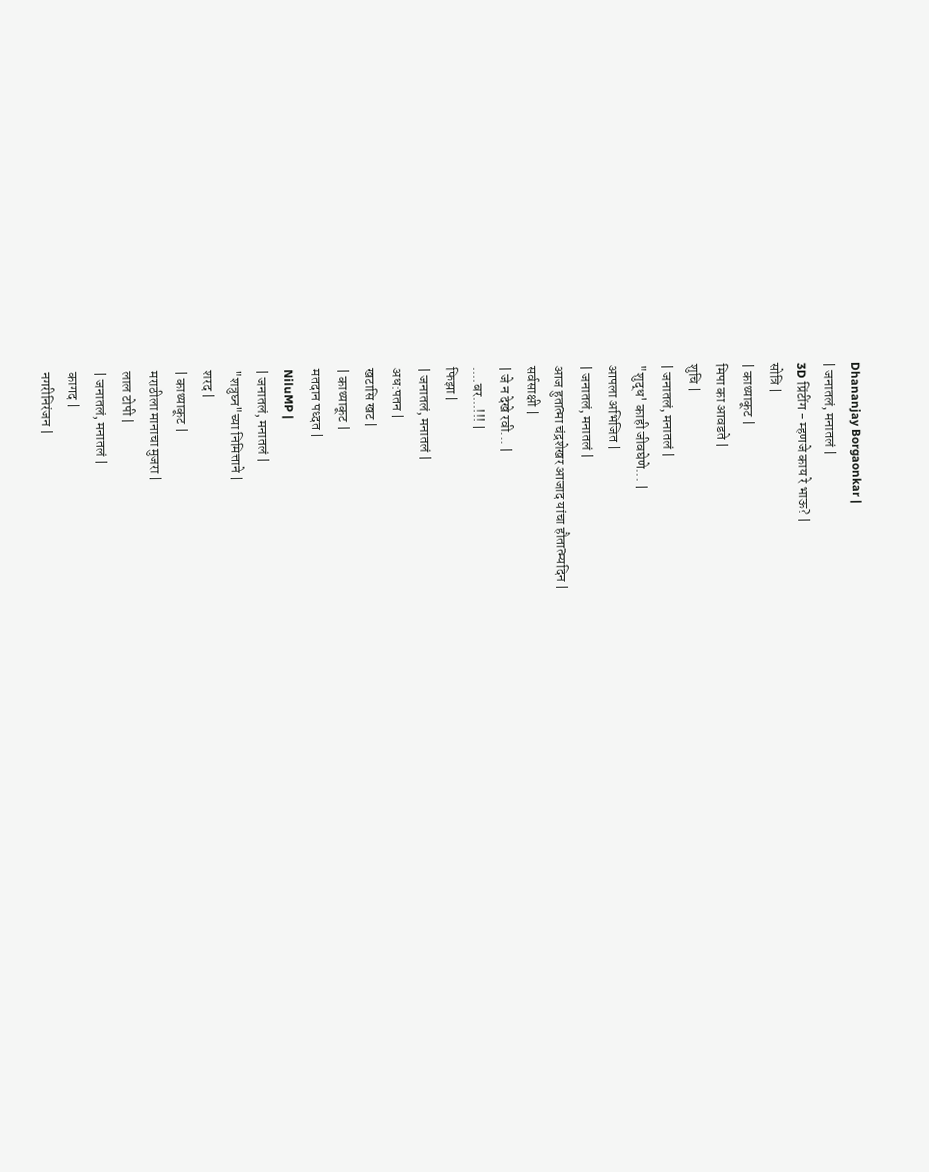Dhananjay Borgaonkar |
| जनातलं, मनातलं |
3D प्रिंटींग - म्हणजे काय रे भाऊ? |
सोत्रि |
| काथ्याकूट |
मिपा का आवडते |
शुचि |
| जनातलं, मनातलं |
"शुद्ध' काही जीवघेणे... |
आपला अभिजित |
| जनातलं, मनातलं |
आज हुतात्मा चंद्रशेखर आजाद यांचा हौतात्म्यदिन |
सर्वसाक्षी |
| जे न देखे रवी... |
....बर...!!! |
फिझा |
| जनातलं, मनातलं |
अध:पतन |
खटासि खट |
| काथ्याकूट |
मतदान पध्दत |
NiluMP |
| जनातलं, मनातलं |
"शत्रुघ्न"च्या निमित्ताने |
शरद |
| काथ्याकूट |
मराठीला मानाचा मुजरा |
लाल टोपी |
| जनातलं, मनातलं |
कागद |
नगरीनिरंजन |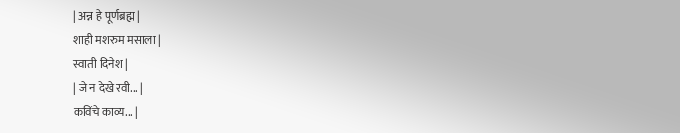| अन्न हे पूर्णब्रह्म |
शाही मशरुम मसाला |
स्वाती दिनेश |
| जे न देखे रवी... |
कविंचे काव्य... |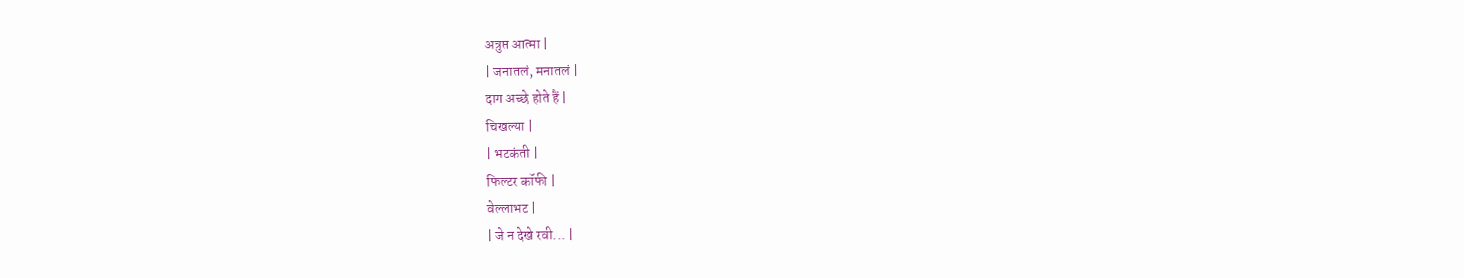अत्रुप्त आत्मा |
| जनातलं, मनातलं |
दाग अच्छे होते हैं |
चिखल्या |
| भटकंती |
फिल्टर कॉफी |
वेल्लाभट |
| जे न देखे रवी... |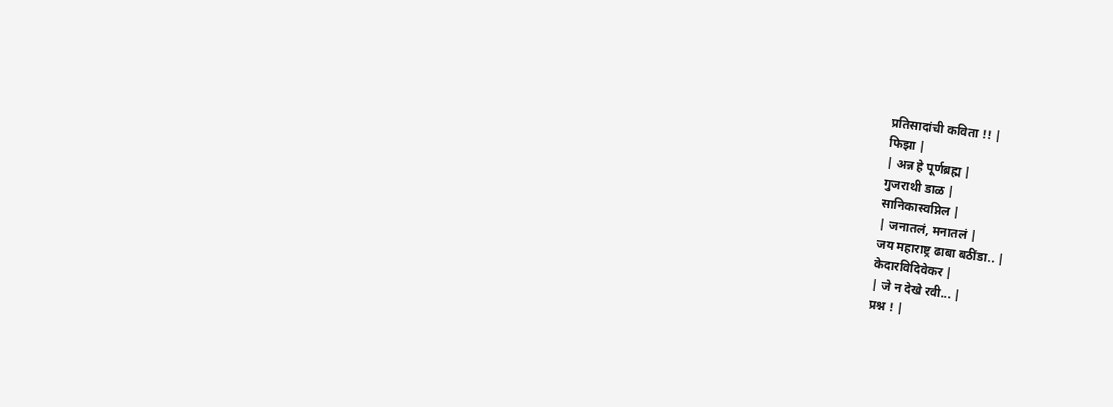प्रतिसादांची कविता !! |
फिझा |
| अन्न हे पूर्णब्रह्म |
गुजराथी डाळ |
सानिकास्वप्निल |
| जनातलं, मनातलं |
जय महाराष्ट्र ढाबा बठींडा.. |
केदारविदिवेकर |
| जे न देखे रवी... |
प्रश्न ! |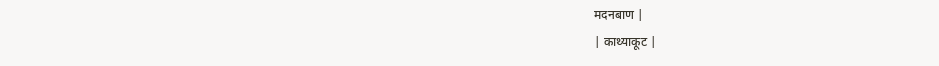मदनबाण |
| काथ्याकूट |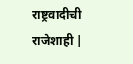राष्ट्रवादीची राजेशाही |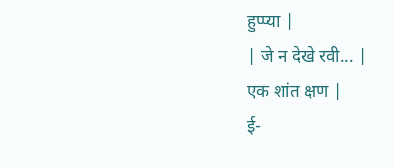हुप्प्या |
| जे न देखे रवी... |
एक शांत क्षण |
ई-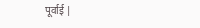पूर्वाई |